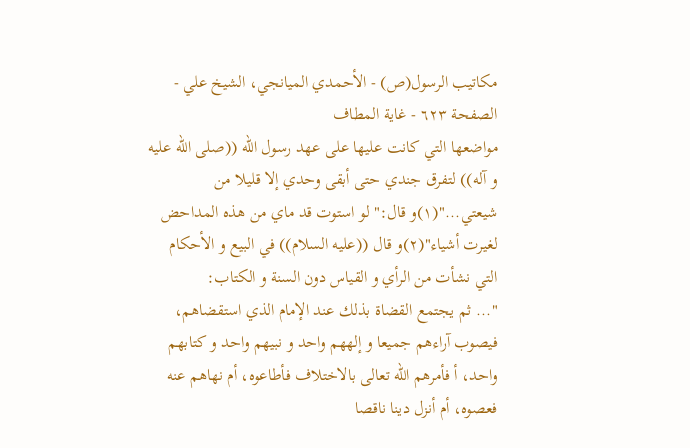مكاتيب الرسول(ص) - الأحمدي الميانجي، الشيخ علي - الصفحة ٦٢٣ - غاية المطاف
مواضعها التي كانت عليها على عهد رسول الله ((صلى الله عليه و آله)) لتفرق جندي حتى أبقى وحدي إلا قليلا من شيعتي..."(١)و قال:" لو استوت قد ماي من هذه المداحض لغيرت أشياء"(٢)و قال ((عليه السلام)) في البيع و الأحكام التي نشأت من الرأي و القياس دون السنة و الكتاب:
"... ثم يجتمع القضاة بذلك عند الإمام الذي استقضاهم، فيصوب آراءهم جميعا و إلههم واحد و نبيهم واحد و كتابهم واحد، أ فأمرهم الله تعالى بالاختلاف فأطاعوه، أم نهاهم عنه فعصوه، أم أنزل دينا ناقصا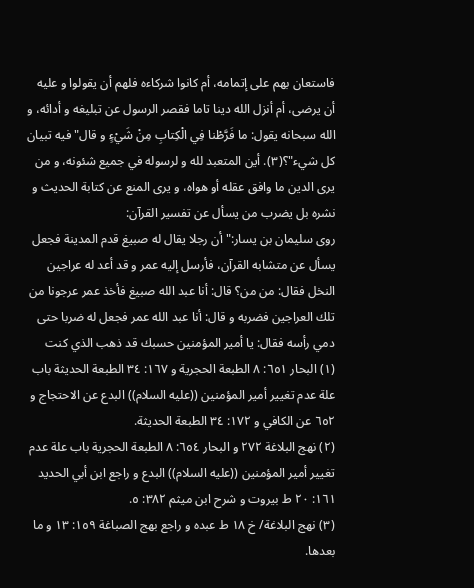فاستعان بهم على إتمامه، أم كانوا شركاءه فلهم أن يقولوا و عليه أن يرضى، أم أنزل الله دينا تاما فقصر الرسول عن تبليغه و أدائه، و الله سبحانه يقول: ما فَرَّطْنا فِي الْكِتابِ مِنْ شَيْءٍ و قال" فيه تبيان كل شيء"؟(٣). أين المتعبد لله و لرسوله في جميع شئونه، و من يرى الدين ما وافق عقله أو هواه، و يرى المنع عن كتابة الحديث و نشره بل يضرب من يسأل عن تفسير القرآن:
روى سليمان بن يسار:" أن رجلا يقال له صبيغ قدم المدينة فجعل يسأل عن متشابه القرآن، فأرسل إليه عمر و قد أعد له عراجين النخل فقال: من من؟ قال: أنا عبد الله صبيغ فأخذ عمر عرجونا من تلك العراجين فضربه و قال: أنا عبد الله عمر فجعل له ضربا حتى دمي رأسه فقال: يا أمير المؤمنين حسبك قد ذهب الذي كنت
(١) البحار ٦٥١: ٨ الطبعة الحجرية و ١٦٧: ٣٤ الطبعة الحديثة باب علة عدم تغيير أمير المؤمنين ((عليه السلام)) البدع عن الاحتجاج و ٦٥٢ عن الكافي و ١٧٢: ٣٤ الطبعة الحديثة.
(٢) نهج البلاغة ٢٧٢ و البحار ٦٥٤: ٨ الطبعة الحجرية باب علة عدم تغيير أمير المؤمنين ((عليه السلام)) البدع و راجع ابن أبي الحديد ١٦١: ٢٠ ط بيروت و شرح ابن ميثم ٣٨٢: ٥.
(٣) نهج البلاغة/ خ ١٨ ط عبده و راجع بهج الصباغة ١٥٩: ١٣ و ما بعدها.